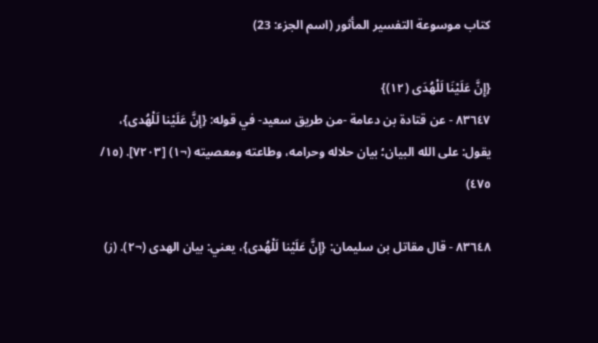كتاب موسوعة التفسير المأثور (اسم الجزء: 23)

{إِنَّ عَلَيْنَا لَلْهُدَى (١٢)}
٨٣٦٤٧ - عن قتادة بن دعامة -من طريق سعيد- في قوله: {إنَّ عَلَيْنا لَلْهُدى}، يقول: على الله البيان؛ بيان حلاله وحرامه، وطاعته ومعصيته (¬١) [٧٢٠٣]. (١٥/ ٤٧٥)

٨٣٦٤٨ - قال مقاتل بن سليمان: {إنَّ عَلَيْنا لَلْهُدى}، يعني: بيان الهدى (¬٢). (ز)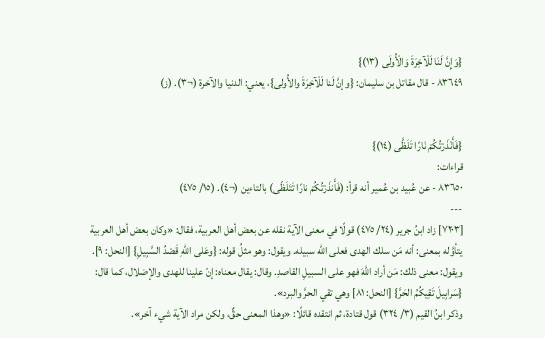{وَإِنَّ لَنَا لَلْآخِرَةَ وَالْأُولَى (١٣)}
٨٣٦٤٩ - قال مقاتل بن سليمان: {وإنَّ لَنا لَلْآخِرَةَ والأُولى}، يعني: الدنيا والآخرة (¬٣). (ز)


{فَأَنْذَرْتُكُمْ نَارًا تَلَظَّى (١٤)}
قراءات:
٨٣٦٥٠ - عن عُبيد بن عُمير أنه قرأ: (فَأَنذَرْتُكُمْ نارًا تَتَلَظّى) بالتاءين (¬٤). (١٥/ ٤٧٥)
---
[٧٢٠٣] زاد ابنُ جرير (٢٤/ ٤٧٥) قولًا في معنى الآية نقله عن بعض أهل العربية، فقال: «وكان بعض أهل العربية يتأوَّله بمعنى: أنه مَن سلك الهدى فعلى الله سبيله. ويقول: وهو مثلُ قوله: {وعَلى اللهِ قَصْدُ السَّبِيلِ} [النحل: ٩]. ويقول: معنى ذلك: مَن أراد اللهَ فهو على السبيلِ القاصدِ. وقال: يقال معناه: إنّ علينا للهدى والإضلال، كما قال: {سَرابِيلَ تَقِيكُمُ الحَرَّ} [النحل: ٨١] وهي تقي الحرَّ والبرد».
وذكر ابنُ القيم (٣/ ٣٢٤) قول قتادة، ثم انتقده قائلًا: «وهذا المعنى حقٌّ، ولكن مراد الآية شيء آخر».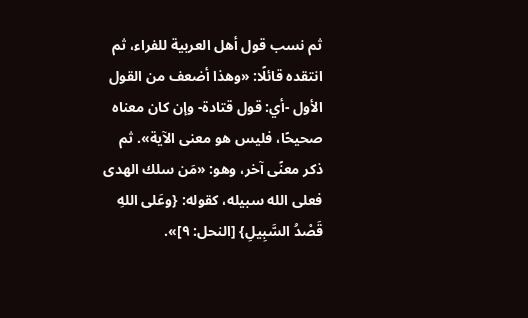ثم نسب قول أهل العربية للفراء، ثم انتقده قائلًا: «وهذا أضعف من القول الأول -أي: قول قتادة- وإن كان معناه صحيحًا، فليس هو معنى الآية». ثم ذكر معنًى آخر، وهو: «مَن سلك الهدى فعلى الله سبيله، كقوله: {وعَلى اللهِ قَصْدُ السَّبِيلِ} [النحل: ٩]».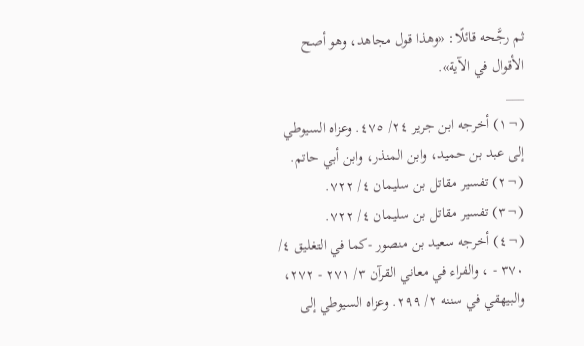ثم رجَّحه قائلًا: «وهذا قول مجاهد، وهو أصح الأقوال في الآية».
___
(¬١) أخرجه ابن جرير ٢٤/ ٤٧٥. وعزاه السيوطي إلى عبد بن حميد، وابن المنذر، وابن أبي حاتم.
(¬٢) تفسير مقاتل بن سليمان ٤/ ٧٢٢.
(¬٣) تفسير مقاتل بن سليمان ٤/ ٧٢٢.
(¬٤) أخرجه سعيد بن منصور -كما في التغليق ٤/ ٣٧٠ - ، والفراء في معاني القرآن ٣/ ٢٧١ - ٢٧٢، والبيهقي في سننه ٢/ ٢٩٩. وعزاه السيوطي إلى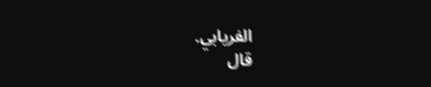الفريابي.
قال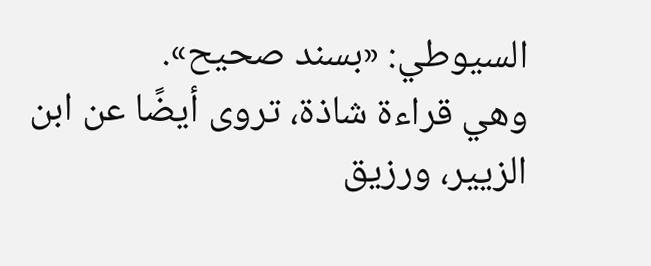السيوطي: «بسند صحيح».
وهي قراءة شاذة، تروى أيضًا عن ابن الزيير، ورزيق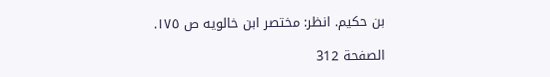بن حكيم. انظر: مختصر ابن خالويه ص ١٧٥.

الصفحة 312